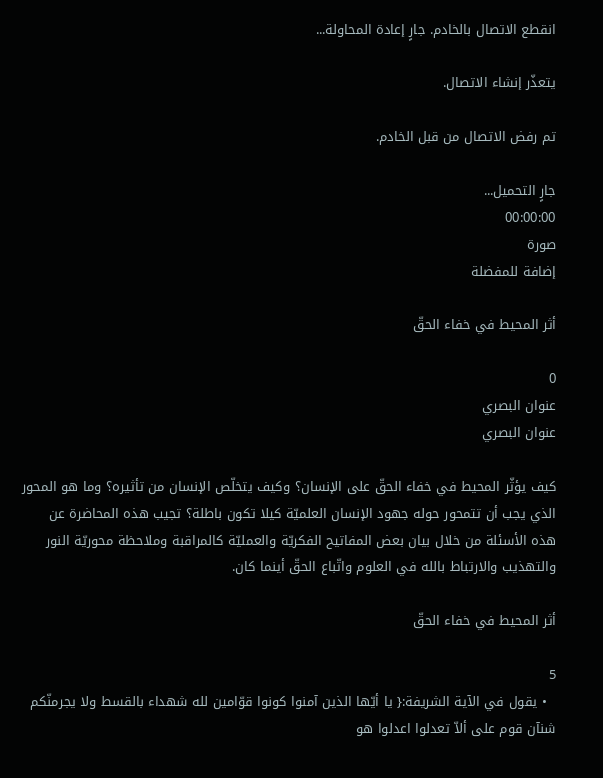انقطع الاتصال بالخادم. جارٍ إعادة المحاولة...

يتعذّر إنشاء الاتصال.

تم رفض الاتصال من قبل الخادم.

جارٍ التحميل...
00:00:00
صورة
إضافة للمفضلة

أثر المحيط في خفاء الحقّ

0
عنوان البصري
عنوان البصري

كيف يؤثّر المحيط في خفاء الحقّ على الإنسان؟ وكيف يتخلّص الإنسان من تأثيره؟ وما هو المحور الذي يجب أن تتمحور حوله جهود الإنسان العلميّة كيلا تكون باطلة؟ تجيب هذه المحاضرة عن هذه الأسئلة من خلال بيان بعض المفاتيح الفكريّة والعمليّة كالمراقبة وملاحظة محوريّة النور والتهذيب والارتباط بالله في العلوم واتّباع الحقّ أينما كان.

أثر المحيط في خفاء الحقّ

5
  • يقول في الآية الشريفة:{ يا أيّها الذين آمنوا كونوا قوّامين لله شهداء بالقسط ولا يجرمنّكم شنآن قوم على ألاّ تعدلوا اعدلوا هو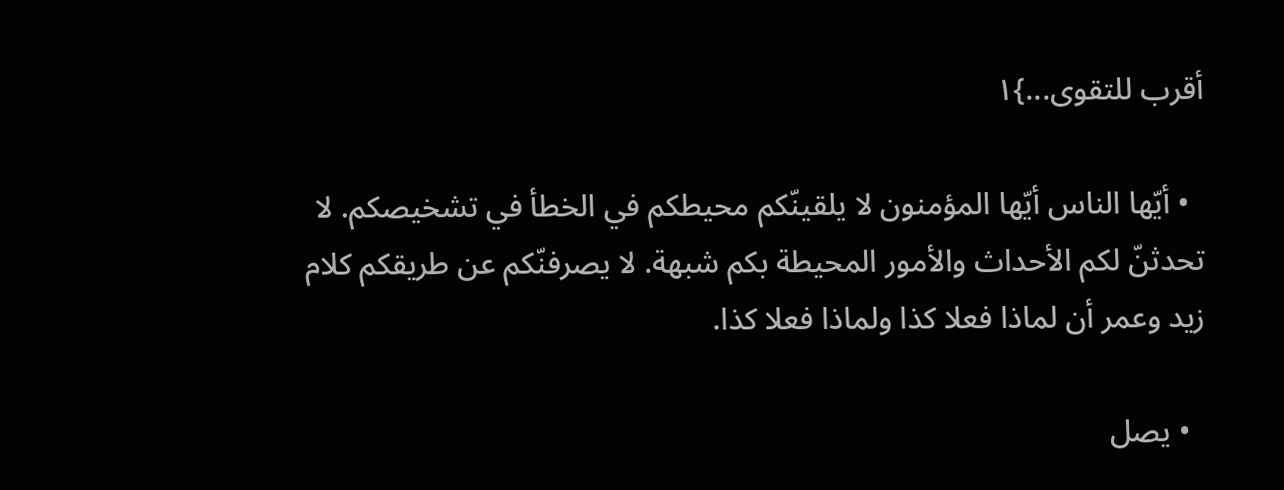أقرب للتقوى...}۱

  • أيّها الناس أيّها المؤمنون لا يلقينّكم محيطكم في الخطأ في تشخيصكم. لا تحدثنّ لكم الأحداث والأمور المحيطة بكم شبهة. لا يصرفنّكم عن طريقكم كلام زيد وعمر أن لماذا فعلا كذا ولماذا فعلا كذا.

  • يصل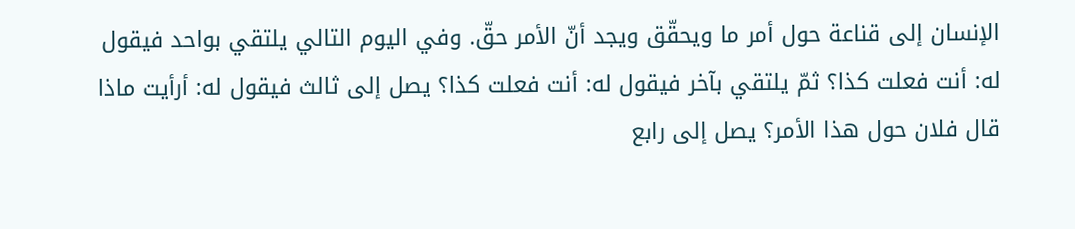الإنسان إلى قناعة حول أمر ما ويحقّق ويجد أنّ الأمر حقّ. وفي اليوم التالي يلتقي بواحد فيقول له: أنت فعلت كذا؟ ثمّ يلتقي بآخر فيقول له: أنت فعلت كذا؟ يصل إلى ثالث فيقول له: أرأيت ماذا قال فلان حول هذا الأمر؟ يصل إلى رابع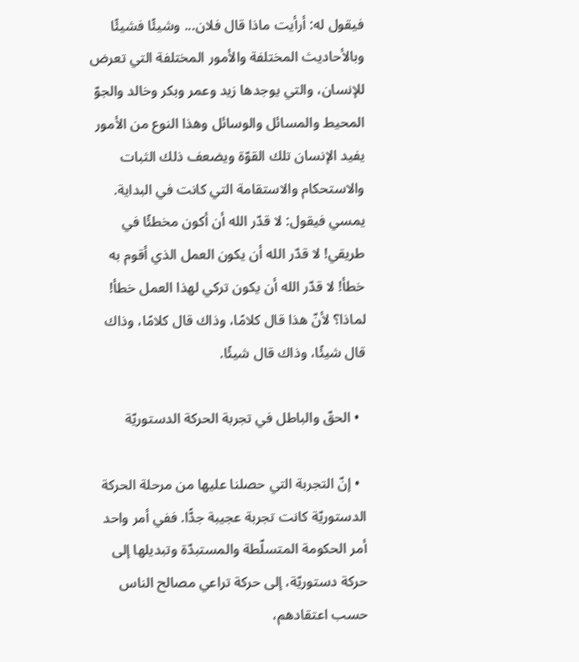فيقول له: أرأيت ماذا قال فلان... وشيئًا فشيئًا وبالأحاديث المختلفة والأمور المختلفة التي تعرض للإنسان، والتي يوجدها زيد وعمر وبكر وخالد والجوّ المحيط والمسائل والوسائل وهذا النوع من الأمور يفيد الإنسان تلك القوّة ويضعف ذلك الثبات والاستحكام والاستقامة التي كانت في البداية. يمسي فيقول: لا قدّر الله أن أكون مخطئًا في طريقي! لا قدّر الله أن يكون العمل الذي أقوم به خطأ! لا قدّر الله أن يكون تركي لهذا العمل خطأ! لماذا؟ لأنّ هذا قال كلامًا، وذاك قال كلامًا، وذاك قال شيئًا، وذاك قال شيئًا.

  • الحقّ والباطل في تجربة الحركة الدستوريّة

  • إنّ التجربة التي حصلنا عليها من مرحلة الحركة الدستوريّة كانت تجربة عجيبة جدًّا. ففي أمر واحد أمر الحكومة المتسلّطة والمستبدّة وتبديلها إلى حركة دستوريّة، إلى حركة تراعي مصالح الناس حسب اعتقادهم،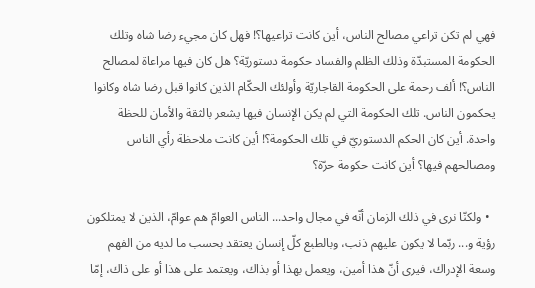فهي لم تكن تراعي مصالح الناس، أين كانت تراعيها؟! فهل كان مجيء رضا شاه وتلك الحكومة المستبدّة وذلك الظلم والفساد حكومة دستوريّة؟ هل كان فيها مراعاة لمصالح الناس؟! ألف رحمة على الحكومة القاجاريّة وأولئك الحكّام الذين كانوا قبل رضا شاه وكانوا يحكمون الناس. تلك الحكومة التي لم يكن الإنسان فيها يشعر بالثقة والأمان للحظة واحدة. أين كان الحكم الدستوريّ في تلك الحكومة؟! أين كانت ملاحظة رأي الناس ومصالحهم فيها؟ أين كانت حكومة حرّة؟

  • ولكنّا نرى في ذلك الزمان أنّه في مجال واحد... الناس العوامّ هم عوامّ، الذين لا يمتلكون رؤية و... ربّما لا يكون عليهم ذنب، وبالطبع كلّ إنسان يعتقد بحسب ما لديه من الفهم وسعة الإدراك، فيرى أنّ هذا أمين، ويعمل بهذا أو بذاك، ويعتمد على هذا أو على ذاك، إمّا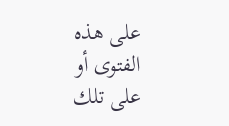على هذه الفتوى أو على تلك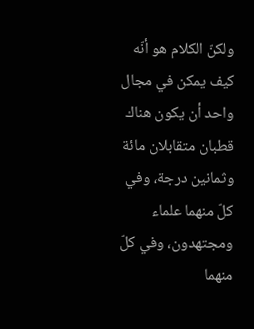ولكنّ الكلام هو أنّه كيف يمكن في مجال واحد أن يكون هناك قطبان متقابلان مائة وثمانين درجة، وفي كلّ منهما علماء ومجتهدون، وفي كلّ منهما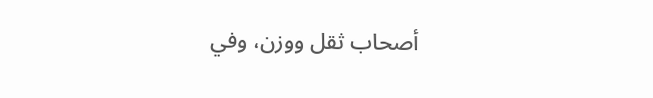أصحاب ثقل ووزن، وفي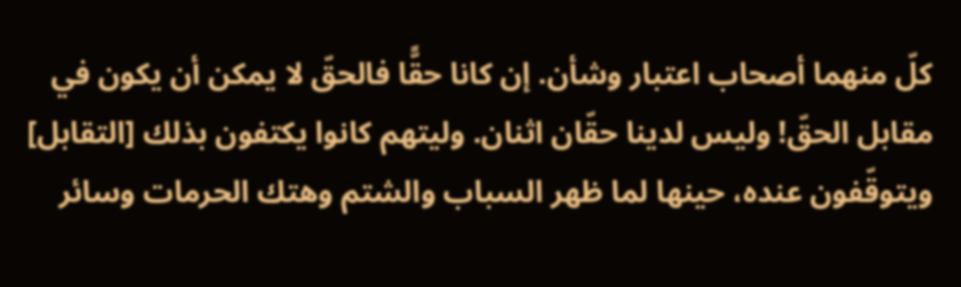كلّ منهما أصحاب اعتبار وشأن. إن كانا حقًّا فالحقّ لا يمكن أن يكون في مقابل الحقّ! وليس لدينا حقّان اثنان. وليتهم كانوا يكتفون بذلك [التقابل] ويتوقّفون عنده، حينها لما ظهر السباب والشتم وهتك الحرمات وسائر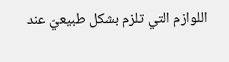اللوازم التي تلزم بشكل طبيعيّ عند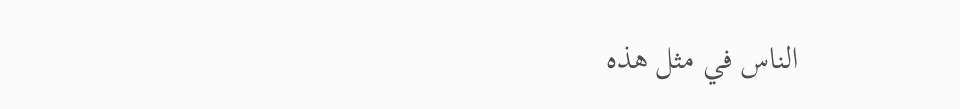الناس في مثل هذه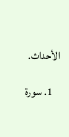الأحداث.

    1. سورة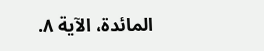المائدة، الآية ۸.